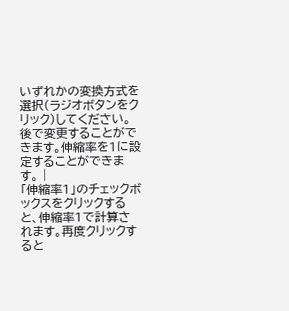いずれかの変換方式を選択(ラジオボタンをクリック)してください。後で変更することができます。伸縮率を1に設定することができます。 |
「伸縮率1」のチェックボックスをクリックすると、伸縮率1で計算されます。再度クリックすると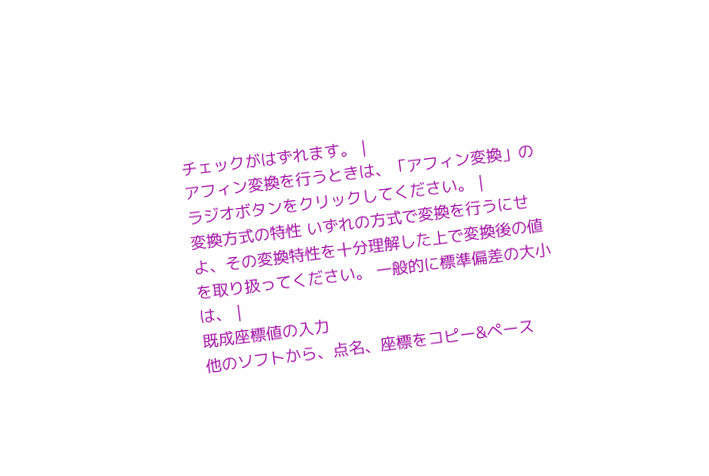チェックがはずれます。 |
アフィン変換を行うときは、「アフィン変換」のラジオボタンをクリックしてください。 |
変換方式の特性 いずれの方式で変換を行うにせよ、その変換特性を十分理解した上で変換後の値を取り扱ってください。 一般的に標準偏差の大小は、 |
既成座標値の入力
他のソフトから、点名、座標をコピー&ペース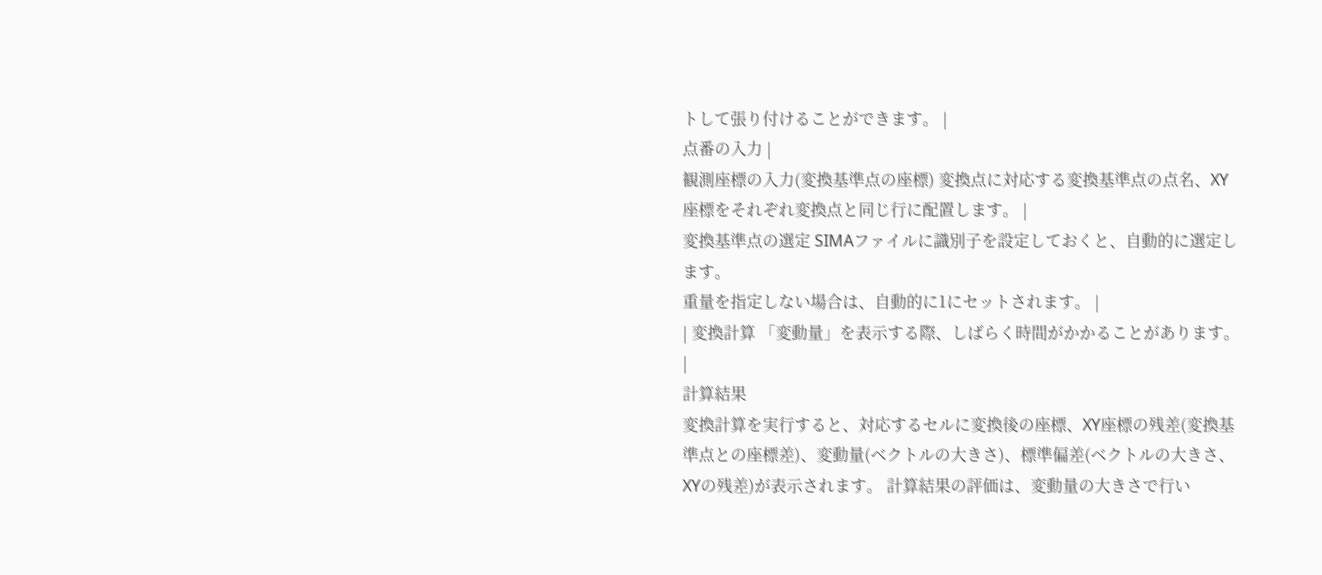トして張り付けることができます。 |
点番の入力 |
観測座標の入力(変換基準点の座標) 変換点に対応する変換基準点の点名、XY座標をそれぞれ変換点と同じ行に配置します。 |
変換基準点の選定 SIMAファイルに識別子を設定しておくと、自動的に選定します。
重量を指定しない場合は、自動的に1にセットされます。 |
| 変換計算 「変動量」を表示する際、しばらく時間がかかることがあります。 |
計算結果
変換計算を実行すると、対応するセルに変換後の座標、XY座標の残差(変換基準点との座標差)、変動量(ベクトルの大きさ)、標準偏差(ベクトルの大きさ、XYの残差)が表示されます。 計算結果の評価は、変動量の大きさで行い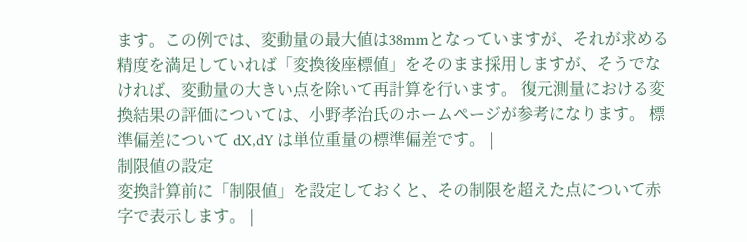ます。この例では、変動量の最大値は38mmとなっていますが、それが求める精度を満足していれば「変換後座標値」をそのまま採用しますが、そうでなければ、変動量の大きい点を除いて再計算を行います。 復元測量における変換結果の評価については、小野孝治氏のホームページが参考になります。 標準偏差について dX,dY は単位重量の標準偏差です。 |
制限値の設定
変換計算前に「制限値」を設定しておくと、その制限を超えた点について赤字で表示します。 |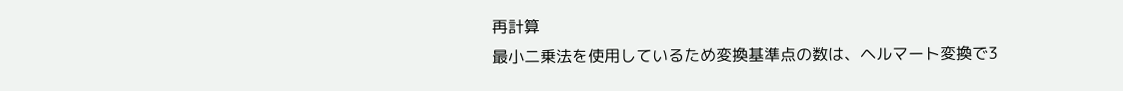再計算
最小二乗法を使用しているため変換基準点の数は、ヘルマート変換で3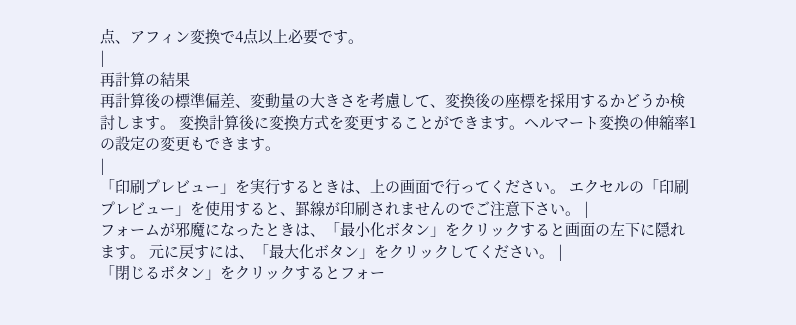点、アフィン変換で4点以上必要です。
|
再計算の結果
再計算後の標準偏差、変動量の大きさを考慮して、変換後の座標を採用するかどうか検討します。 変換計算後に変換方式を変更することができます。ヘルマート変換の伸縮率1の設定の変更もできます。
|
「印刷プレビュー」を実行するときは、上の画面で行ってください。 エクセルの「印刷プレビュー」を使用すると、罫線が印刷されませんのでご注意下さい。 |
フォームが邪魔になったときは、「最小化ボタン」をクリックすると画面の左下に隠れます。 元に戻すには、「最大化ボタン」をクリックしてください。 |
「閉じるボタン」をクリックするとフォー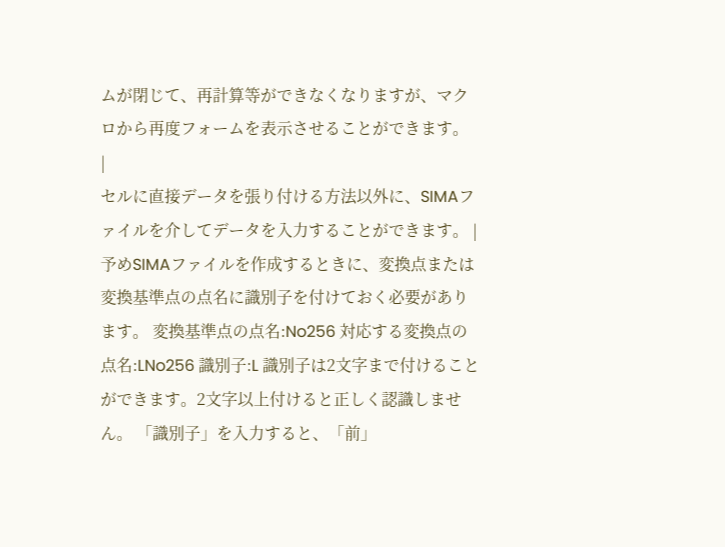ムが閉じて、再計算等ができなくなりますが、マクロから再度フォームを表示させることができます。
|
セルに直接データを張り付ける方法以外に、SIMAファイルを介してデータを入力することができます。 |
予めSIMAファイルを作成するときに、変換点または変換基準点の点名に識別子を付けておく必要があります。 変換基準点の点名:No256 対応する変換点の点名:LNo256 識別子:L 識別子は2文字まで付けることができます。2文字以上付けると正しく認識しません。 「識別子」を入力すると、「前」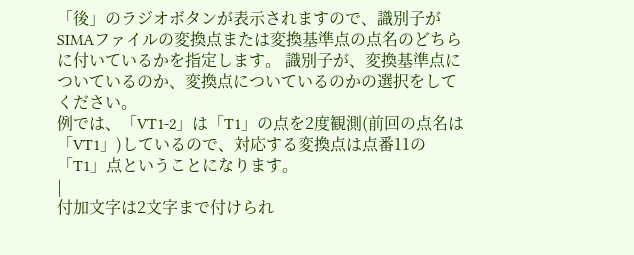「後」のラジオボタンが表示されますので、識別子がSIMAファイルの変換点または変換基準点の点名のどちらに付いているかを指定します。 識別子が、変換基準点についているのか、変換点についているのかの選択をしてください。
例では、「VT1-2」は「T1」の点を2度観測(前回の点名は「VT1」)しているので、対応する変換点は点番11の「T1」点ということになります。
|
付加文字は2文字まで付けられ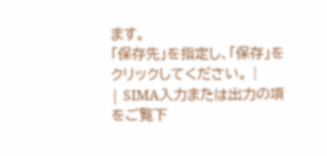ます。
「保存先」を指定し、「保存」をクリックしてください。 |
| SIMA入力または出力の項をご覧下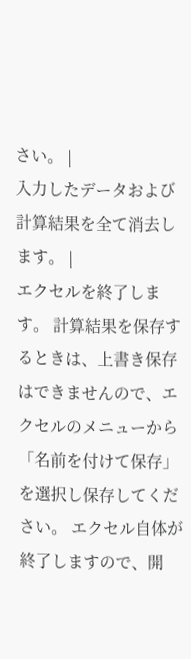さい。 |
入力したデータおよび計算結果を全て消去します。 |
エクセルを終了します。 計算結果を保存するときは、上書き保存はできませんので、エクセルのメニューから「名前を付けて保存」を選択し保存してください。 エクセル自体が終了しますので、開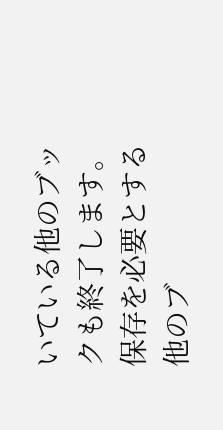いている他のブックも終了します。保存を必要とする他のブ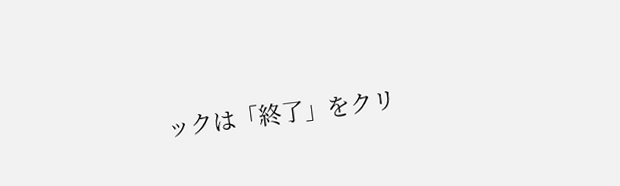ックは「終了」をクリ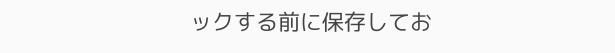ックする前に保存してお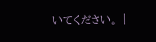いてください。 |